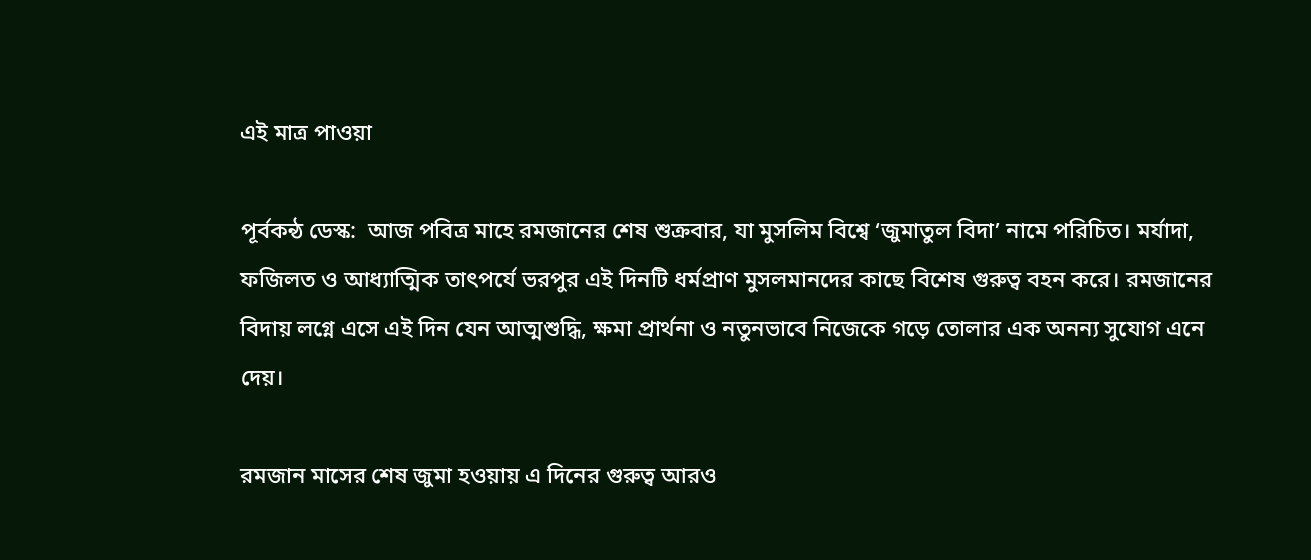এই মাত্র পাওয়া

পূর্বকন্ঠ ডেস্ক:  আজ পবিত্র মাহে রমজানের শেষ শুক্রবার, যা মুসলিম বিশ্বে ‘জুমাতুল বিদা’ নামে পরিচিত। মর্যাদা, ফজিলত ও আধ্যাত্মিক তাৎপর্যে ভরপুর এই দিনটি ধর্মপ্রাণ মুসলমানদের কাছে বিশেষ গুরুত্ব বহন করে। রমজানের বিদায় লগ্নে এসে এই দিন যেন আত্মশুদ্ধি, ক্ষমা প্রার্থনা ও নতুনভাবে নিজেকে গড়ে তোলার এক অনন্য সুযোগ এনে দেয়।

রমজান মাসের শেষ জুমা হওয়ায় এ দিনের গুরুত্ব আরও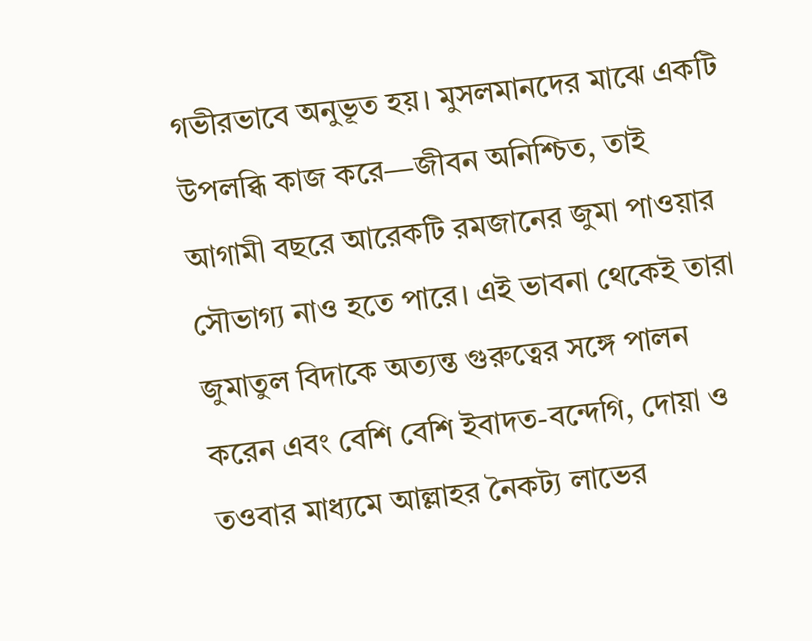গভীরভাবে অনুভূত হয়। মুসলমানদের মাঝে একটি উপলব্ধি কাজ করে—জীবন অনিশ্চিত, তাই আগামী বছরে আরেকটি রমজানের জুমা পাওয়ার সৌভাগ্য নাও হতে পারে। এই ভাবনা থেকেই তারা জুমাতুল বিদাকে অত্যন্ত গুরুত্বের সঙ্গে পালন করেন এবং বেশি বেশি ইবাদত-বন্দেগি, দোয়া ও তওবার মাধ্যমে আল্লাহর নৈকট্য লাভের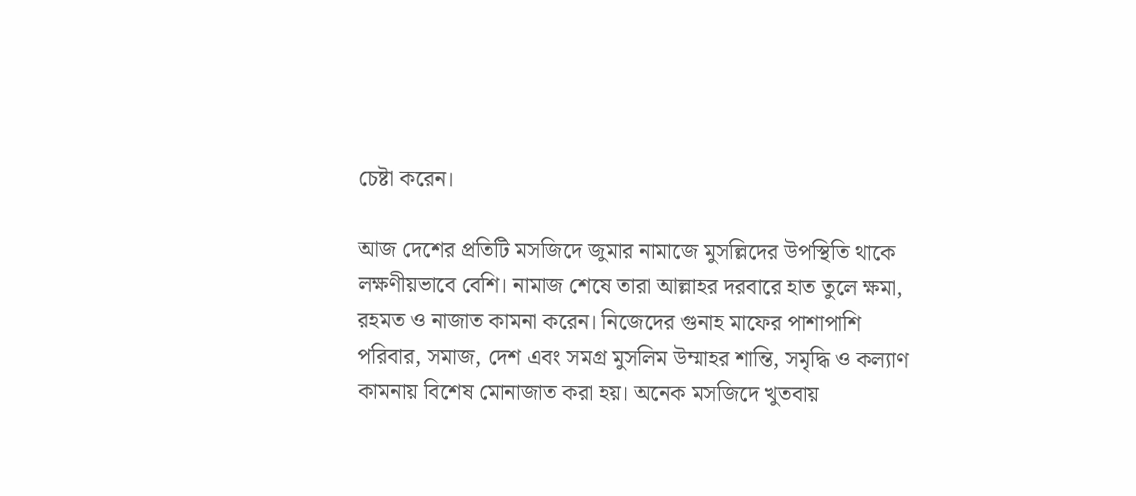চেষ্টা করেন।

আজ দেশের প্রতিটি মসজিদে জুমার নামাজে মুসল্লিদের উপস্থিতি থাকে লক্ষণীয়ভাবে বেশি। নামাজ শেষে তারা আল্লাহর দরবারে হাত তুলে ক্ষমা, রহমত ও নাজাত কামনা করেন। নিজেদের গুনাহ মাফের পাশাপাশি পরিবার, সমাজ, দেশ এবং সমগ্র মুসলিম উম্মাহর শান্তি, সমৃদ্ধি ও কল্যাণ কামনায় বিশেষ মোনাজাত করা হয়। অনেক মসজিদে খুতবায়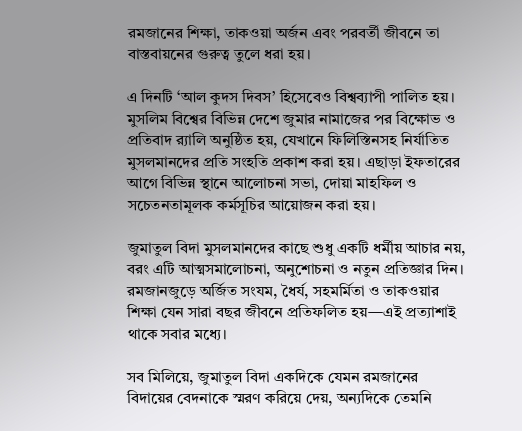রমজানের শিক্ষা, তাকওয়া অর্জন এবং পরবর্তী জীবনে তা বাস্তবায়নের গুরুত্ব তুলে ধরা হয়।

এ দিনটি ‘আল কুদস দিবস’ হিসেবেও বিশ্বব্যাপী পালিত হয়। মুসলিম বিশ্বের বিভিন্ন দেশে জুমার নামাজের পর বিক্ষোভ ও প্রতিবাদ র‍্যালি অনুষ্ঠিত হয়, যেখানে ফিলিস্তিনসহ নির্যাতিত মুসলমানদের প্রতি সংহতি প্রকাশ করা হয়। এছাড়া ইফতারের আগে বিভিন্ন স্থানে আলোচনা সভা, দোয়া মাহফিল ও সচেতনতামূলক কর্মসূচির আয়োজন করা হয়।

জুমাতুল বিদা মুসলমানদের কাছে শুধু একটি ধর্মীয় আচার নয়, বরং এটি আত্মসমালোচনা, অনুশোচনা ও নতুন প্রতিজ্ঞার দিন। রমজানজুড়ে অর্জিত সংযম, ধৈর্য, সহমর্মিতা ও তাকওয়ার শিক্ষা যেন সারা বছর জীবনে প্রতিফলিত হয়—এই প্রত্যাশাই থাকে সবার মধ্যে।

সব মিলিয়ে, জুমাতুল বিদা একদিকে যেমন রমজানের বিদায়ের বেদনাকে স্মরণ করিয়ে দেয়, অন্যদিকে তেমনি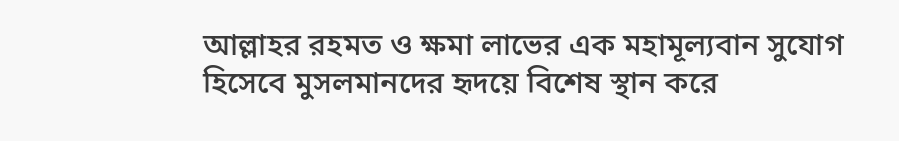আল্লাহর রহমত ও ক্ষমা লাভের এক মহামূল্যবান সুযোগ হিসেবে মুসলমানদের হৃদয়ে বিশেষ স্থান করে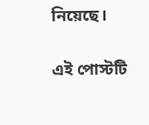নিয়েছে।

এই পোস্টটি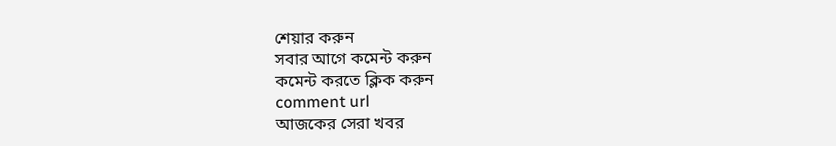শেয়ার করুন
সবার আগে কমেন্ট করুন
কমেন্ট করতে ক্লিক করুন
comment url
আজকের সেরা খবর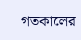গতকালের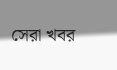সেরা খবর